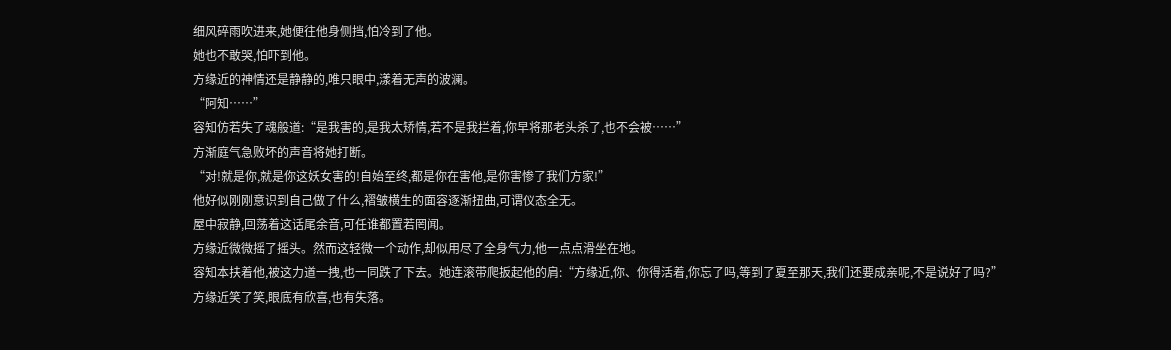细风碎雨吹进来,她便往他身侧挡,怕冷到了他。
她也不敢哭,怕吓到他。
方缘近的神情还是静静的,唯只眼中,漾着无声的波澜。
“阿知……”
容知仿若失了魂般道:“是我害的,是我太矫情,若不是我拦着,你早将那老头杀了,也不会被……”
方渐庭气急败坏的声音将她打断。
“对!就是你,就是你这妖女害的!自始至终,都是你在害他,是你害惨了我们方家!”
他好似刚刚意识到自己做了什么,褶皱横生的面容逐渐扭曲,可谓仪态全无。
屋中寂静,回荡着这话尾余音,可任谁都置若罔闻。
方缘近微微摇了摇头。然而这轻微一个动作,却似用尽了全身气力,他一点点滑坐在地。
容知本扶着他,被这力道一拽,也一同跌了下去。她连滚带爬扳起他的肩:“方缘近,你、你得活着,你忘了吗,等到了夏至那天,我们还要成亲呢,不是说好了吗?”
方缘近笑了笑,眼底有欣喜,也有失落。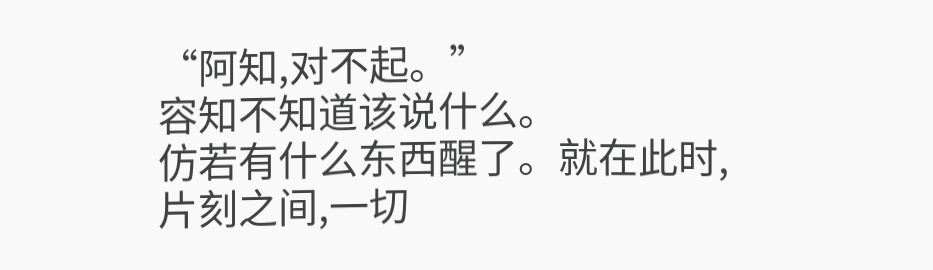“阿知,对不起。”
容知不知道该说什么。
仿若有什么东西醒了。就在此时,片刻之间,一切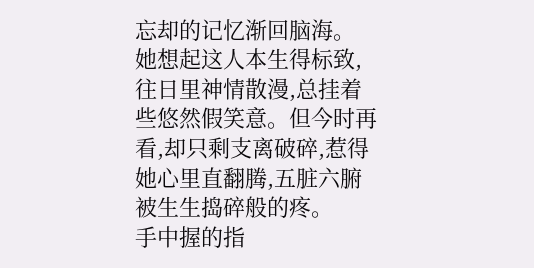忘却的记忆渐回脑海。
她想起这人本生得标致,往日里神情散漫,总挂着些悠然假笑意。但今时再看,却只剩支离破碎,惹得她心里直翻腾,五脏六腑被生生捣碎般的疼。
手中握的指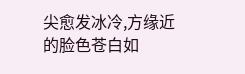尖愈发冰冷,方缘近的脸色苍白如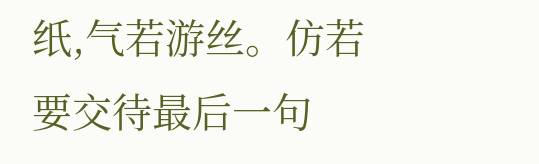纸,气若游丝。仿若要交待最后一句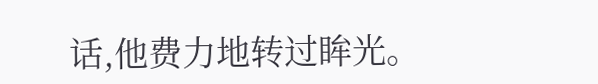话,他费力地转过眸光。